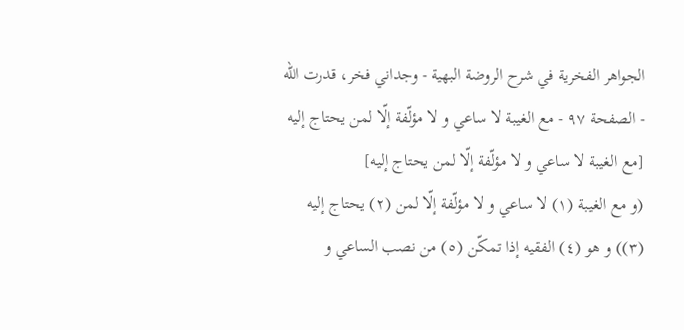الجواهر الفخرية في شرح الروضة البهية - وجداني فخر، قدرت الله - الصفحة ٩٧ - مع الغيبة لا ساعي و لا مؤلّفة إلّا لمن يحتاج إليه
[مع الغيبة لا ساعي و لا مؤلّفة إلّا لمن يحتاج إليه]
(و مع الغيبة (١) لا ساعي و لا مؤلّفة إلّا لمن (٢) يحتاج إليه (٣)) و هو (٤) الفقيه إذا تمكّن (٥) من نصب الساعي و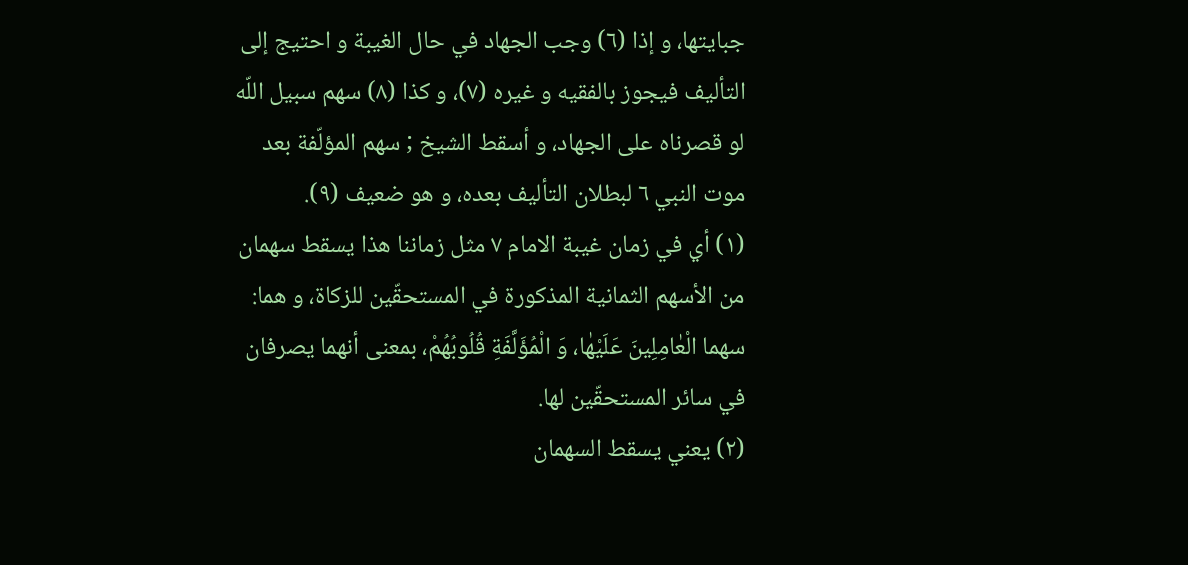جبايتها، و إذا (٦) وجب الجهاد في حال الغيبة و احتيج إلى التأليف فيجوز بالفقيه و غيره (٧)، و كذا (٨) سهم سبيل اللّه لو قصرناه على الجهاد، و أسقط الشيخ ; سهم المؤلّفة بعد موت النبي ٦ لبطلان التأليف بعده، و هو ضعيف (٩).
(١) أي في زمان غيبة الامام ٧ مثل زماننا هذا يسقط سهمان من الأسهم الثمانية المذكورة في المستحقّين للزكاة، و هما: سهما الْعٰامِلِينَ عَلَيْهٰا، وَ الْمُؤَلَّفَةِ قُلُوبُهُمْ، بمعنى أنهما يصرفان في سائر المستحقّين لها.
(٢) يعني يسقط السهمان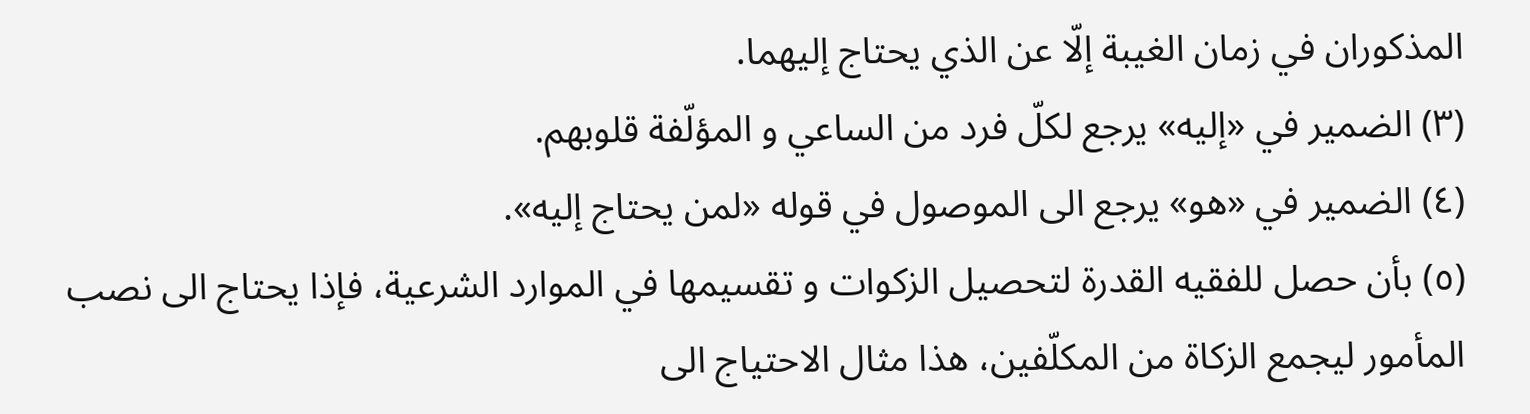المذكوران في زمان الغيبة إلّا عن الذي يحتاج إليهما.
(٣) الضمير في «إليه» يرجع لكلّ فرد من الساعي و المؤلّفة قلوبهم.
(٤) الضمير في «هو» يرجع الى الموصول في قوله «لمن يحتاج إليه».
(٥) بأن حصل للفقيه القدرة لتحصيل الزكوات و تقسيمها في الموارد الشرعية، فإذا يحتاج الى نصب المأمور ليجمع الزكاة من المكلّفين، هذا مثال الاحتياج الى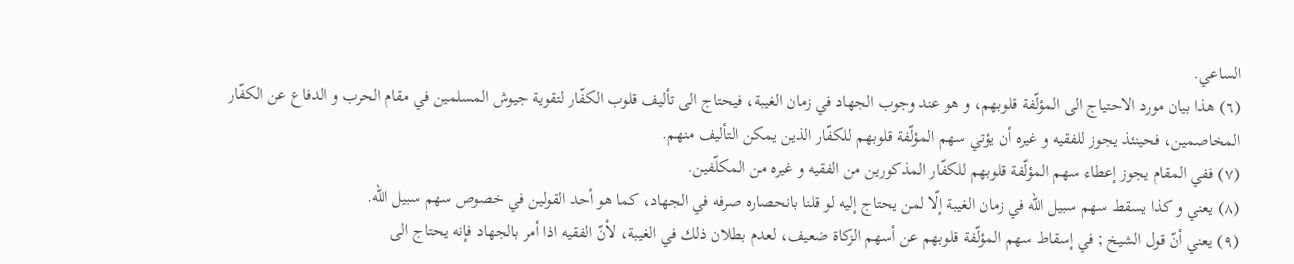الساعي.
(٦) هذا بيان مورد الاحتياج الى المؤلّفة قلوبهم، و هو عند وجوب الجهاد في زمان الغيبة، فيحتاج الى تأليف قلوب الكفّار لتقوية جيوش المسلمين في مقام الحرب و الدفاع عن الكفّار المخاصمين، فحينئذ يجوز للفقيه و غيره أن يؤتي سهم المؤلّفة قلوبهم للكفّار الذين يمكن التأليف منهم.
(٧) ففي المقام يجوز إعطاء سهم المؤلّفة قلوبهم للكفّار المذكورين من الفقيه و غيره من المكلّفين.
(٨) يعني و كذا يسقط سهم سبيل اللّه في زمان الغيبة إلّا لمن يحتاج إليه لو قلنا بانحصاره صرفه في الجهاد، كما هو أحد القولين في خصوص سهم سبيل اللّه.
(٩) يعني أنّ قول الشيخ ; في إسقاط سهم المؤلّفة قلوبهم عن أسهم الزكاة ضعيف، لعدم بطلان ذلك في الغيبة، لأنّ الفقيه اذا أمر بالجهاد فإنه يحتاج الى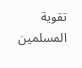تقوية المسلمين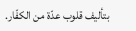بتأليف قلوب عدّة من الكفّار.